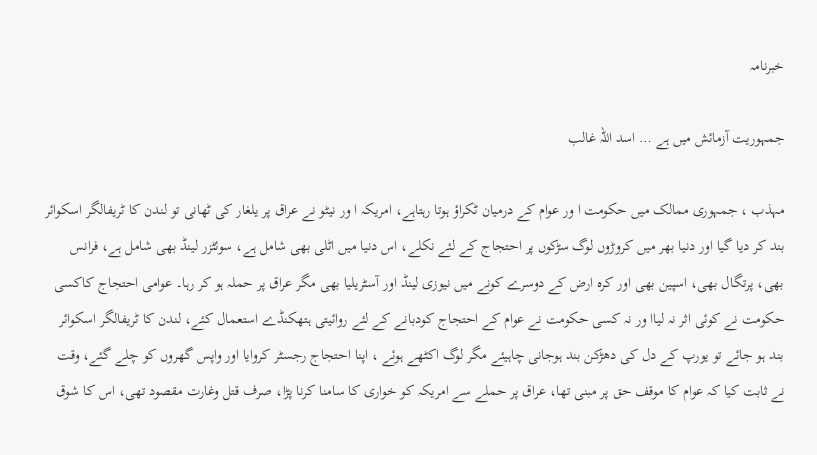خبرنامہ

جمہوریت آزمائش میں‌ ہے … اسد اللہ غالب

مہذب ، جمہوری ممالک میں حکومت ا ور عوام کے درمیان ٹکراؤ ہوتا رہتاہے، امریکہ ا ور نیٹو نے عراق پر یلغار کی ٹھانی تو لندن کا ٹریفالگر اسکوائر بند کر دیا گیا اور دنیا بھر میں کروڑوں لوگ سڑکوں پر احتجاج کے لئے نکلے، اس دنیا میں اٹلی بھی شامل ہے، سوئٹزر لینڈ بھی شامل ہے، فرانس بھی، پرتگال بھی، اسپین بھی اور کرہ ارض کے دوسرے کونے میں نیوزی لینڈ اور آسٹریلیا بھی مگر عراق پر حملہ ہو کر رہا۔ عوامی احتجاج کاکسی حکومت نے کوئی اثر نہ لیاا ور نہ کسی حکومت نے عوام کے احتجاج کودبانے کے لئے روائیتی ہتھکنڈے استعمال کئے، لندن کا ٹریفالگر اسکوائر بند ہو جائے تو یورپ کے دل کی دھڑکن بند ہوجانی چاہیئے مگر لوگ اکٹھے ہوئے ، اپنا احتجاج رجسٹر کروایا اور واپس گھروں کو چلے گئے، وقت نے ثابت کیا کہ عوام کا موقف حق پر مبنی تھا، عراق پر حملے سے امریکہ کو خواری کا سامنا کرنا پڑا، صرف قتل وغارت مقصود تھی، اس کا شوق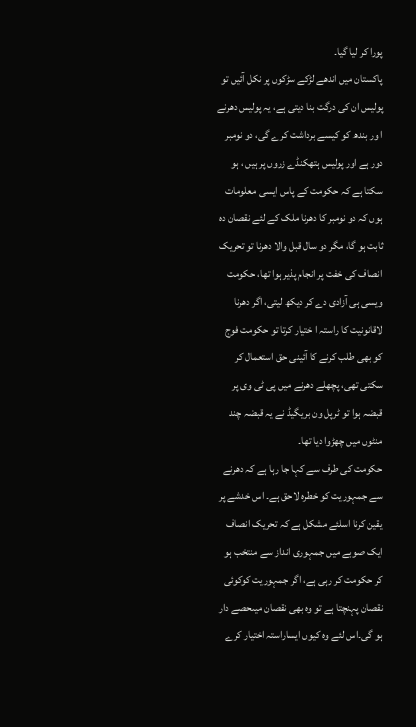پورا کر لیا گیا۔
پاکستان میں اندھے لڑکے سڑکوں پر نکل آئیں تو پولیس ان کی درگت بنا دیتی ہے، یہ پولیس دھرنے ا ور بندھ کو کیسے برداشت کرے گی، دو نومبر دور ہے اور پولیس ہتھکنڈے زروں پر ہیں ، ہو سکتا ہے کہ حکومت کے پاس ایسی معلومات ہوں کہ دو نومبر کا دھرنا ملک کے لئے نقصان دہ ثابت ہو گا، مگر دو سال قبل والا دھرنا تو تحریک انصاف کی خفت پر انجام پذیر ہوا تھا، حکومت ویسی ہی آزادی دے کر دیکھ لیتی، اگر دھرنا لاقانونیت کا راستہ ا ختیار کرتا تو حکومت فوج کو بھی طلب کرنے کا آئینی حق استعمال کر سکتی تھی، پچھلے دھرنے میں پی ٹی وی پر قبضہ ہوا تو ٹرپل ون بریگیڈ نے یہ قبضہ چند منٹوں میں چھڑوا دیا تھا۔
حکومت کی طرف سے کہا جا رہا ہے کہ دھرنے سے جمہوریت کو خطرہ لاحق ہے۔ اس خدشے پر یقین کرنا اسلئے مشکل ہے کہ تحریک انصاف ایک صوبے میں جمہوری انداز سے منتخب ہو کر حکومت کر رہی ہے، اگر جمہوریت کوکوئی نقصان پہنچتا ہے تو وہ بھی نقصان میںحصے دار ہو گی۔اس لئے وہ کیوں ایساراستہ اختیار کرے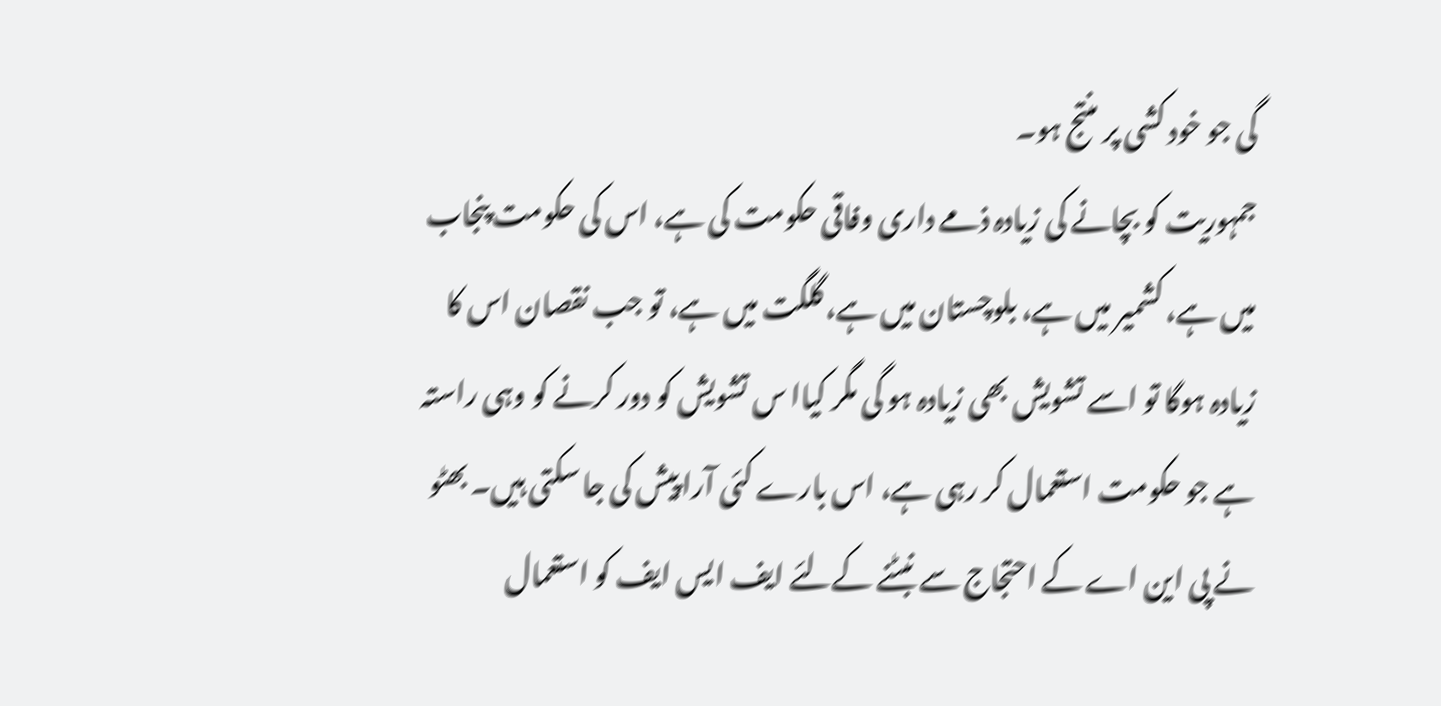گی جو خود کشی پر منتج ہو۔
جمہوریت کو بچانے کی زیادہ ذمے داری وفاقی حکومت کی ہے، اس کی حکومت پنجاب میں ہے، کشمیر میں ہے، بلوچستان میں ہے، گلگت میں ہے، تو جب نقصان اس کا زیادہ ہوگا تو اسے تشویش بھی زیادہ ہو گی مگر کیاا س تشویش کو دور کرنے کو وہی راستہ ہے جو حکومت استعمال کر رہی ہے، اس بارے کئی آرا پیش کی جا سکتی ہیں۔ بھٹو نے پی این اے کے احتجاج سے نبٹنے کےلئے ایف ایس ایف کو استعمال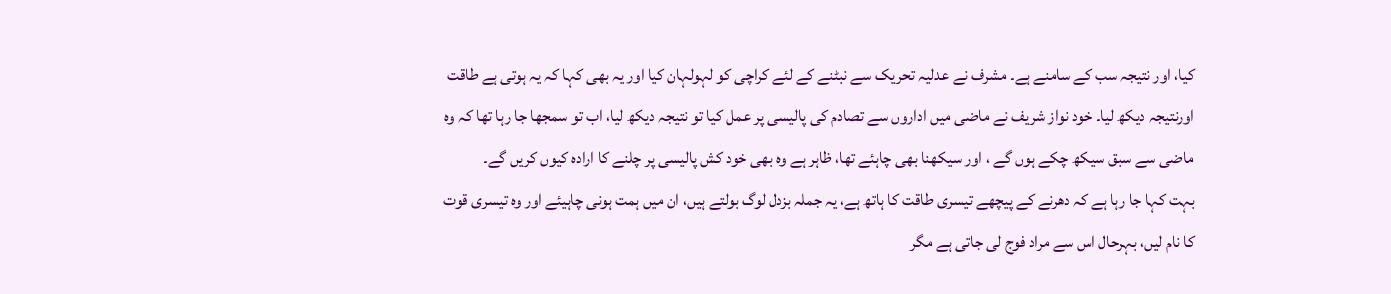کیا، اور نتیجہ سب کے سامنے ہے۔ مشرف نے عدلیہ تحریک سے نبٹنے کے لئے کراچی کو لہولہان کیا اور یہ بھی کہا کہ یہ ہوتی ہے طاقت اورنتیجہ دیکھ لیا۔ خود نواز شریف نے ماضی میں اداروں سے تصادم کی پالیسی پر عمل کیا تو نتیجہ دیکھ لیا، اب تو سمجھا جا رہا تھا کہ وہ ماضی سے سبق سیکھ چکے ہوں گے ، اور سیکھنا بھی چاہئے تھا، ظاہر ہے وہ بھی خود کش پالیسی پر چلنے کا ارادہ کیوں کریں گے۔
بہت کہا جا رہا ہے کہ دھرنے کے پیچھے تیسری طاقت کا ہاتھ ہے، یہ جملہ بزدل لوگ بولتے ہیں، ان میں ہمت ہونی چاہیئے اور وہ تیسری قوت کا نام لیں، بہرحال اس سے مراد فوج لی جاتی ہے مگر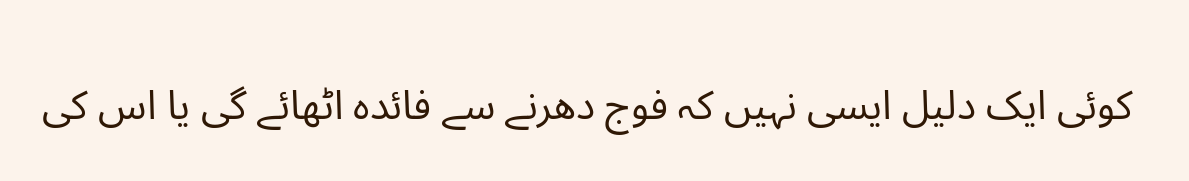کوئی ایک دلیل ایسی نہیں کہ فوج دھرنے سے فائدہ اٹھائے گی یا اس کی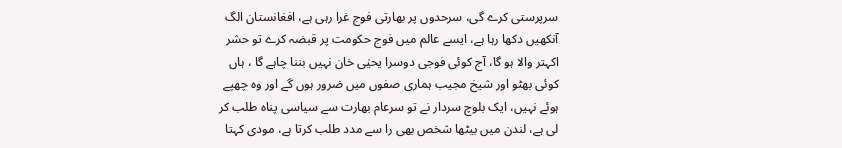سرپرستی کرے گی، سرحدوں پر بھارتی فوج غرا رہی ہے، افغانستان الگ آنکھیں دکھا رہا ہے، ایسے عالم میں فوج حکومت پر قبضہ کرے تو حشر اکہتر والا ہو گا، آج کوئی فوجی دوسرا یحیٰی خان نہیں بننا چاہے گا ، ہاں کوئی بھٹو اور شیخ مجیب ہماری صفوں میں ضرور ہوں گے اور وہ چھپے ہوئے نہیں، ایک بلوچ سردار نے تو سرعام بھارت سے سیاسی پناہ طلب کر لی ہے، لندن میں بیٹھا شخص بھی را سے مدد طلب کرتا ہے، مودی کہتا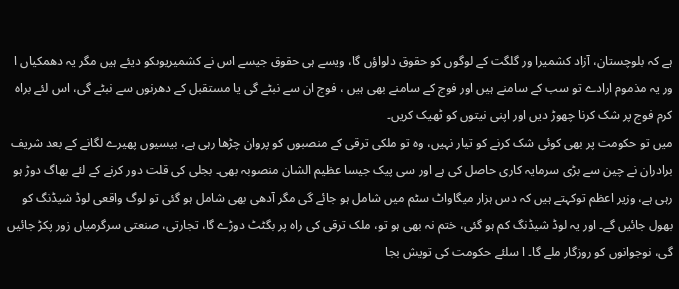ہے کہ بلوچستان، آزاد کشمیرا ور گلگت کے لوگوں کو حقوق دلواؤں گا، ویسے ہی حقوق جیسے اس نے کشمیریوںکو دیئے ہیں مگر یہ دھمکیاں ا ور یہ مذموم ارادے تو سب کے سامنے ہیں اور فوج کے سامنے بھی ہیں ، فوج ان سے نبٹے گی یا مستقبل کے دھرنوں سے نبٹے گی، اس لئے براہ کرم فوج پر شک کرنا چھوڑ دیں اور اپنی نیتوں کو ٹھیک کریں۔
میں تو حکومت پر بھی کوئی شک کرنے کو تیار نہیں، وہ تو ملکی ترقی کے منصبوں کو پروان چڑھا رہی ہے، بیسیوں پھیرے لگانے کے بعد شریف برادران نے چین سے بڑی سرمایہ کاری حاصل کی ہے اور سی پیک جیسا عظیم الشان منصوبہ بھی۔ بجلی کی قلت دور کرنے کے لئے بھاگ دوڑ ہو رہی ہے، وزیر اعظم توکہتے ہیں کہ دس ہزار میگاواٹ سٹم میں شامل ہو جائے گی مگر آدھی بھی شامل ہو گئی تو لوگ واقعی لوڈ شیڈنگ کو بھول جائیں گے۔ اور یہ لوڈ شیڈنگ کم ہو گئی، ختم نہ بھی ہو تو، ملک ترقی کی راہ پر بگٹٹ دوڑے گا، تجارتی، صنعتی سرگرمیاں زور پکڑ جائیں گی، نوجوانوں کو روزگار ملے گا۔ ا سلئے حکومت کی تویش بجا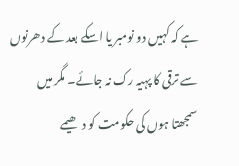ہے کہ کہیں دو نومبر یا اسکے بعد کے دھرنوں سے ترقی کا پہیہ رک نہ جائے۔ مگر میں سمجھتا ہوں کی حکومت کو دھیمے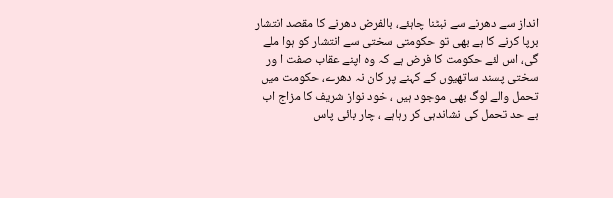انداز سے دھرنے سے نبٹنا چاہئے، بالفرض دھرنے کا مقصد انتشار برپا کرنے کا ہے بھی تو حکومتی سختی سے انتشار کو ہوا ملے گی، اس لئے حکومت کا فرض ہے کہ وہ اپنے عقاب صفت ا ور سختی پسند ساتھیوں کے کہنے پر کان نہ دھرے، حکومت میں تحمل والے لوگ بھی موجود ہیں ، خود نواز شریف کا مزاج اب بے حد تحمل کی نشاندہی کر رہاہے ، چار بائی پاس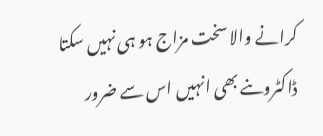کرانے والا سخت مزاج ہو ہی نہیں سکتا ڈاکٹروںنے بھی انہیں اس سے ضرور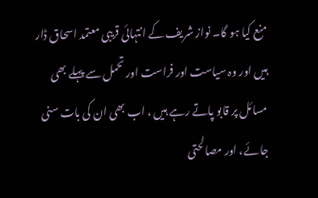منع کیا ہو گا۔ نواز شریف کے انتہائی قریبی معتمد اسحاق ڈار ہیں اور وہ سیاست اور فراست اور تحمل سے پہلے بھی مسائل پر قابو پاتے رہے ہیں ، اب بھی ان کی بات سنی جائے، اور مصالحتی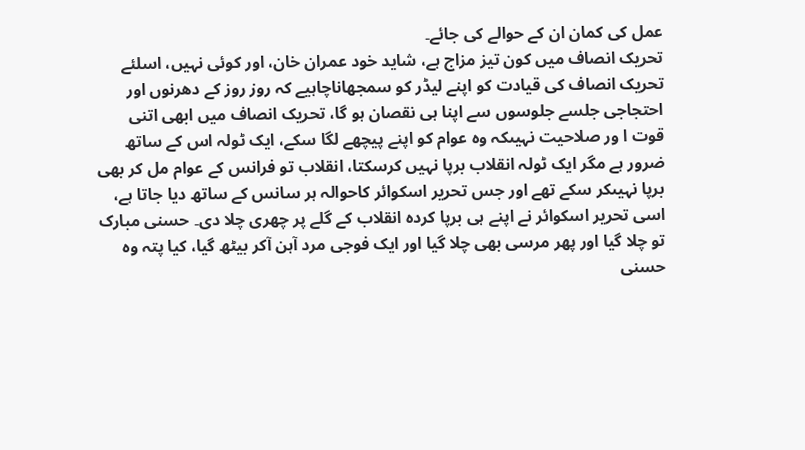عمل کی کمان ان کے حوالے کی جائے۔
تحریک انصاف میں کون تیز مزاج ہے، شاید خود عمران خان، اور کوئی نہیں، اسلئے تحریک انصاف کی قیادت کو اپنے لیڈر کو سمجھاناچاہیے کہ روز روز کے دھرنوں اور احتجاجی جلسے جلوسوں سے اپنا ہی نقصان ہو گا، تحریک انصاف میں ابھی اتنی قوت ا ور صلاحیت نہیںکہ وہ عوام کو اپنے پیچھے لگا سکے، ایک ٹولہ اس کے ساتھ ضرور ہے مگر ایک ٹولہ انقلاب برپا نہیں کرسکتا، انقلاب تو فرانس کے عوام مل کر بھی برپا نہیںکر سکے تھے اور جس تحریر اسکوائر کاحوالہ ہر سانس کے ساتھ دیا جاتا ہے، اسی تحریر اسکوائر نے اپنے ہی برپا کردہ انقلاب کے گلے پر چھری چلا دی۔ حسنی مبارک تو چلا گیا اور پھر مرسی بھی چلا گیا اور ایک فوجی مرد آہن آکر بیٹھ گیا، کیا پتہ وہ حسنی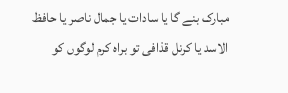مبارک بنے گا یا سادات یا جمال ناصر یا حافظ الاسد یا کرنل قذافی تو براہ کرم لوگوں کو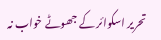تحریر اسکوائر کے جھوٹے خواب نہ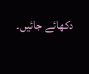دکھائے جائیں۔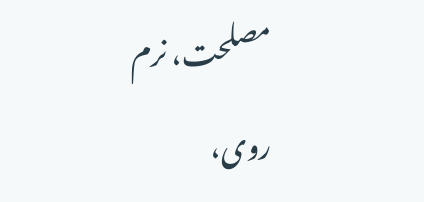مصلحت، نرم روی،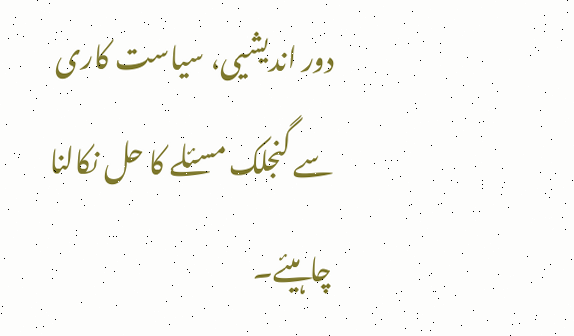دور اندیشیی، سیاست کاری سے گنجلک مسئلے کا حل نکالنا چاہیئے۔